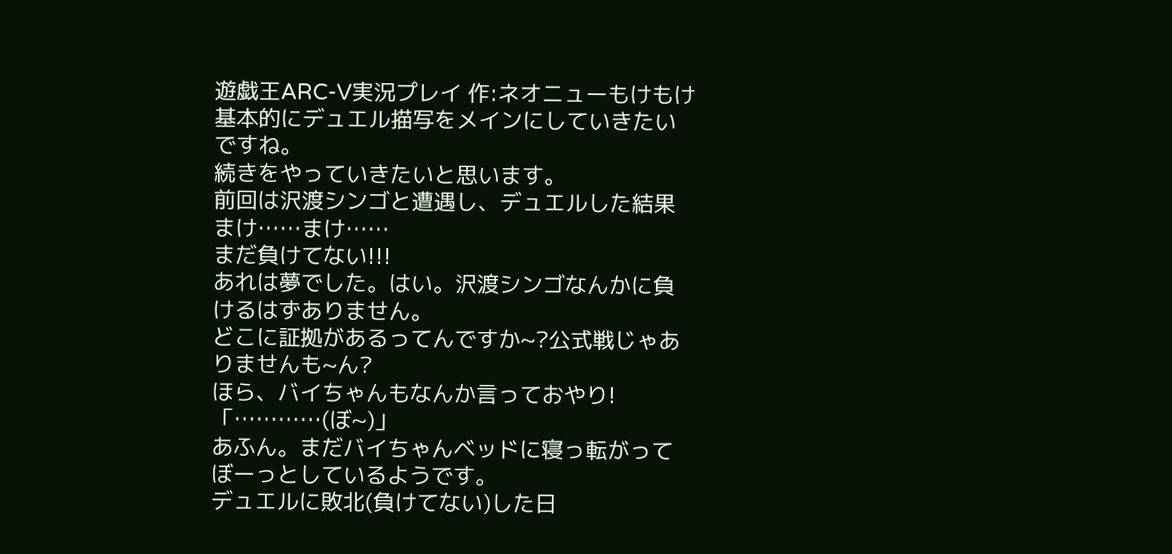遊戯王ARC-V実況プレイ 作:ネオニューもけもけ
基本的にデュエル描写をメインにしていきたいですね。
続きをやっていきたいと思います。
前回は沢渡シンゴと遭遇し、デュエルした結果まけ……まけ……
まだ負けてない!!!
あれは夢でした。はい。沢渡シンゴなんかに負けるはずありません。
どこに証拠があるってんですか~?公式戦じゃありませんも~ん?
ほら、バイちゃんもなんか言っておやり!
「…………(ぼ~)」
あふん。まだバイちゃんベッドに寝っ転がってぼーっとしているようです。
デュエルに敗北(負けてない)した日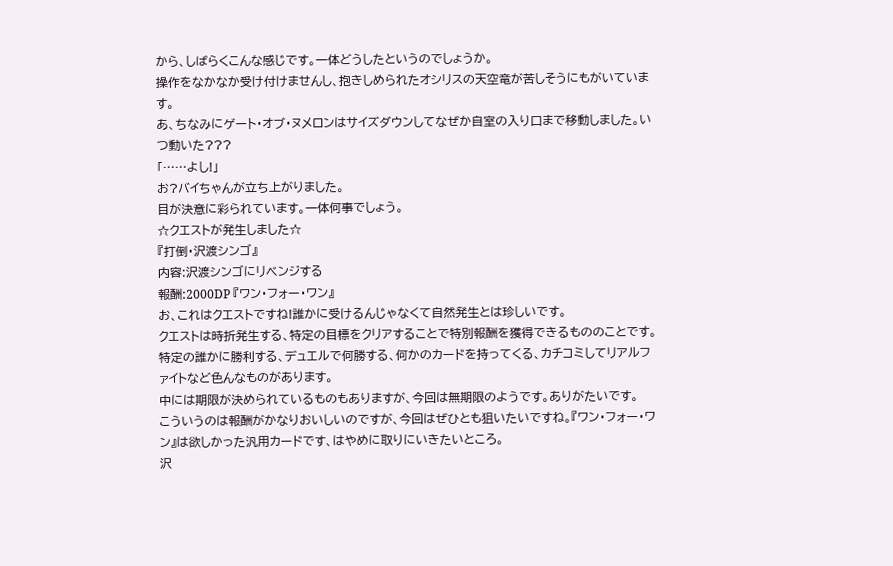から、しばらくこんな感じです。一体どうしたというのでしょうか。
操作をなかなか受け付けませんし、抱きしめられたオシリスの天空竜が苦しそうにもがいています。
あ、ちなみにゲート・オブ・ヌメロンはサイズダウンしてなぜか自室の入り口まで移動しました。いつ動いた???
「……よし!」
お?バイちゃんが立ち上がりました。
目が決意に彩られています。一体何事でしょう。
☆クエストが発生しました☆
『打倒・沢渡シンゴ』
内容:沢渡シンゴにリベンジする
報酬:2000DP 『ワン・フォー・ワン』
お、これはクエストですね!誰かに受けるんじゃなくて自然発生とは珍しいです。
クエストは時折発生する、特定の目標をクリアすることで特別報酬を獲得できるもののことです。
特定の誰かに勝利する、デュエルで何勝する、何かのカードを持ってくる、カチコミしてリアルファイトなど色んなものがあります。
中には期限が決められているものもありますが、今回は無期限のようです。ありがたいです。
こういうのは報酬がかなりおいしいのですが、今回はぜひとも狙いたいですね。『ワン・フォー・ワン』は欲しかった汎用カードです、はやめに取りにいきたいところ。
沢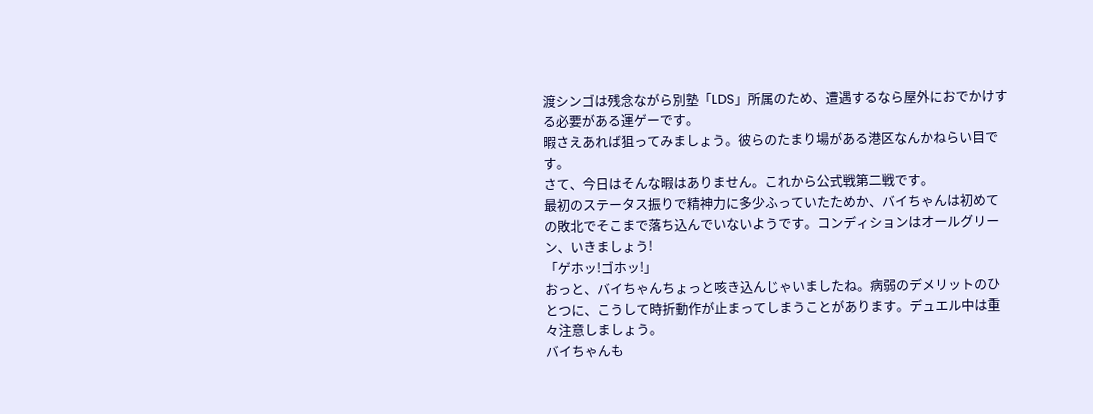渡シンゴは残念ながら別塾「LDS」所属のため、遭遇するなら屋外におでかけする必要がある運ゲーです。
暇さえあれば狙ってみましょう。彼らのたまり場がある港区なんかねらい目です。
さて、今日はそんな暇はありません。これから公式戦第二戦です。
最初のステータス振りで精神力に多少ふっていたためか、バイちゃんは初めての敗北でそこまで落ち込んでいないようです。コンディションはオールグリーン、いきましょう!
「ゲホッ!ゴホッ!」
おっと、バイちゃんちょっと咳き込んじゃいましたね。病弱のデメリットのひとつに、こうして時折動作が止まってしまうことがあります。デュエル中は重々注意しましょう。
バイちゃんも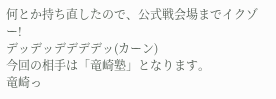何とか持ち直したので、公式戦会場までイクゾー!
デッデッデデデデッ(カーン)
今回の相手は「竜崎塾」となります。
竜崎っ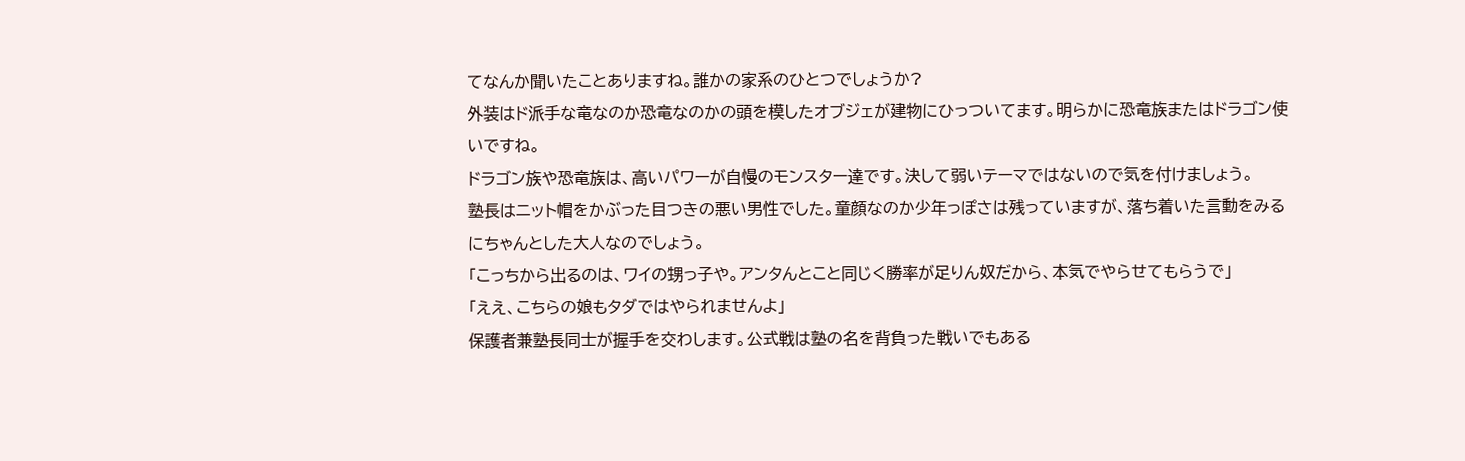てなんか聞いたことありますね。誰かの家系のひとつでしょうか?
外装はド派手な竜なのか恐竜なのかの頭を模したオブジェが建物にひっついてます。明らかに恐竜族またはドラゴン使いですね。
ドラゴン族や恐竜族は、高いパワーが自慢のモンスター達です。決して弱いテーマではないので気を付けましょう。
塾長はニット帽をかぶった目つきの悪い男性でした。童顔なのか少年っぽさは残っていますが、落ち着いた言動をみるにちゃんとした大人なのでしょう。
「こっちから出るのは、ワイの甥っ子や。アンタんとこと同じく勝率が足りん奴だから、本気でやらせてもらうで」
「ええ、こちらの娘もタダではやられませんよ」
保護者兼塾長同士が握手を交わします。公式戦は塾の名を背負った戦いでもある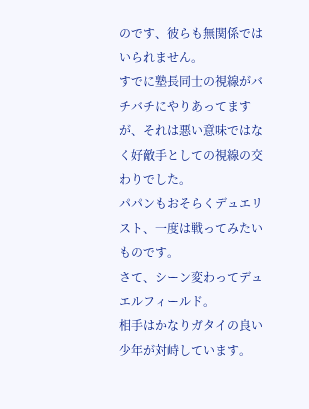のです、彼らも無関係ではいられません。
すでに塾長同士の視線がバチバチにやりあってますが、それは悪い意味ではなく好敵手としての視線の交わりでした。
パパンもおそらくデュエリスト、一度は戦ってみたいものです。
さて、シーン変わってデュエルフィールド。
相手はかなりガタイの良い少年が対峙しています。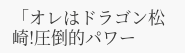「オレはドラゴン松崎!圧倒的パワー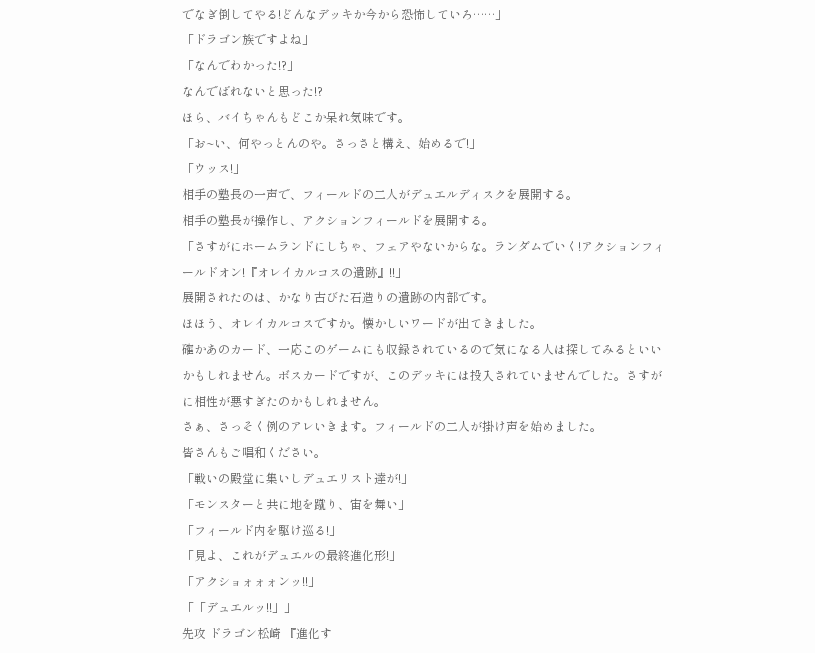でなぎ倒してやる!どんなデッキか今から恐怖していろ……」
「ドラゴン族ですよね」
「なんでわかった!?」
なんでばれないと思った!?
ほら、バイちゃんもどこか呆れ気味です。
「お~い、何やっとんのや。さっさと構え、始めるで!」
「ウッス!」
相手の塾長の一声で、フィールドの二人がデュエルディスクを展開する。
相手の塾長が操作し、アクションフィールドを展開する。
「さすがにホームランドにしちゃ、フェアやないからな。ランダムでいく!アクションフィールドオン!『オレイカルコスの遺跡』!!」
展開されたのは、かなり古びた石造りの遺跡の内部です。
ほほう、オレイカルコスですか。懐かしいワードが出てきました。
確かあのカード、一応このゲームにも収録されているので気になる人は探してみるといいかもしれません。ボスカードですが、このデッキには投入されていませんでした。さすがに相性が悪すぎたのかもしれません。
さぁ、さっそく例のアレいきます。フィールドの二人が掛け声を始めました。
皆さんもご唱和ください。
「戦いの殿堂に集いしデュエリスト達が!」
「モンスターと共に地を蹴り、宙を舞い」
「フィールド内を駆け巡る!」
「見よ、これがデュエルの最終進化形!」
「アクショォォォンッ!!」
「「デュエルッ!!」」
先攻 ドラゴン松崎 『進化す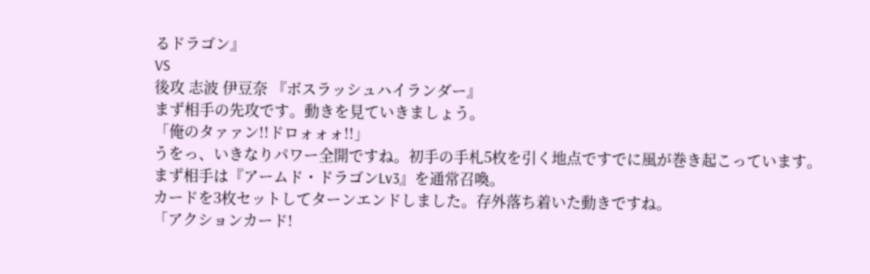るドラゴン』
VS
後攻 志波 伊豆奈 『ボスラッシュハイランダー』
まず相手の先攻です。動きを見ていきましょう。
「俺のタァァン!!ドロォォォ!!」
うをっ、いきなりパワー全開ですね。初手の手札5枚を引く地点ですでに風が巻き起こっています。
まず相手は『アームド・ドラゴンLv3』を通常召喚。
カードを3枚セットしてターンエンドしました。存外落ち着いた動きですね。
「アクションカード!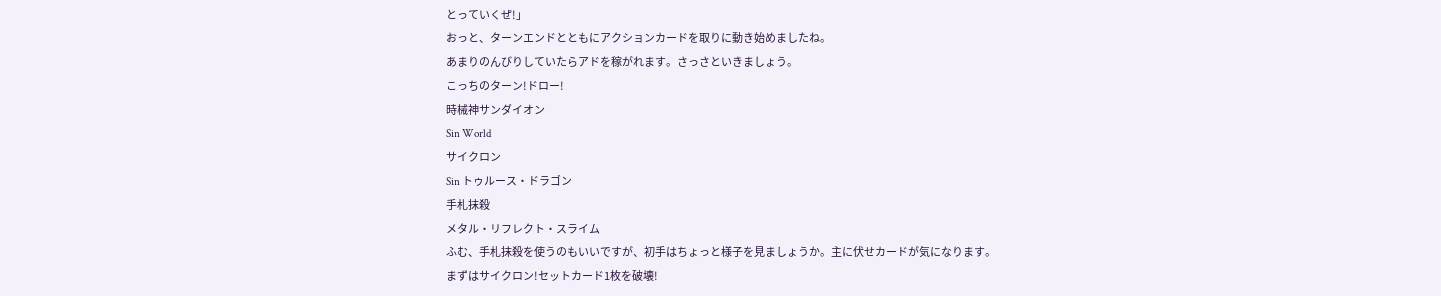とっていくぜ!」
おっと、ターンエンドとともにアクションカードを取りに動き始めましたね。
あまりのんびりしていたらアドを稼がれます。さっさといきましょう。
こっちのターン!ドロー!
時械神サンダイオン
Sin World
サイクロン
Sin トゥルース・ドラゴン
手札抹殺
メタル・リフレクト・スライム
ふむ、手札抹殺を使うのもいいですが、初手はちょっと様子を見ましょうか。主に伏せカードが気になります。
まずはサイクロン!セットカード1枚を破壊!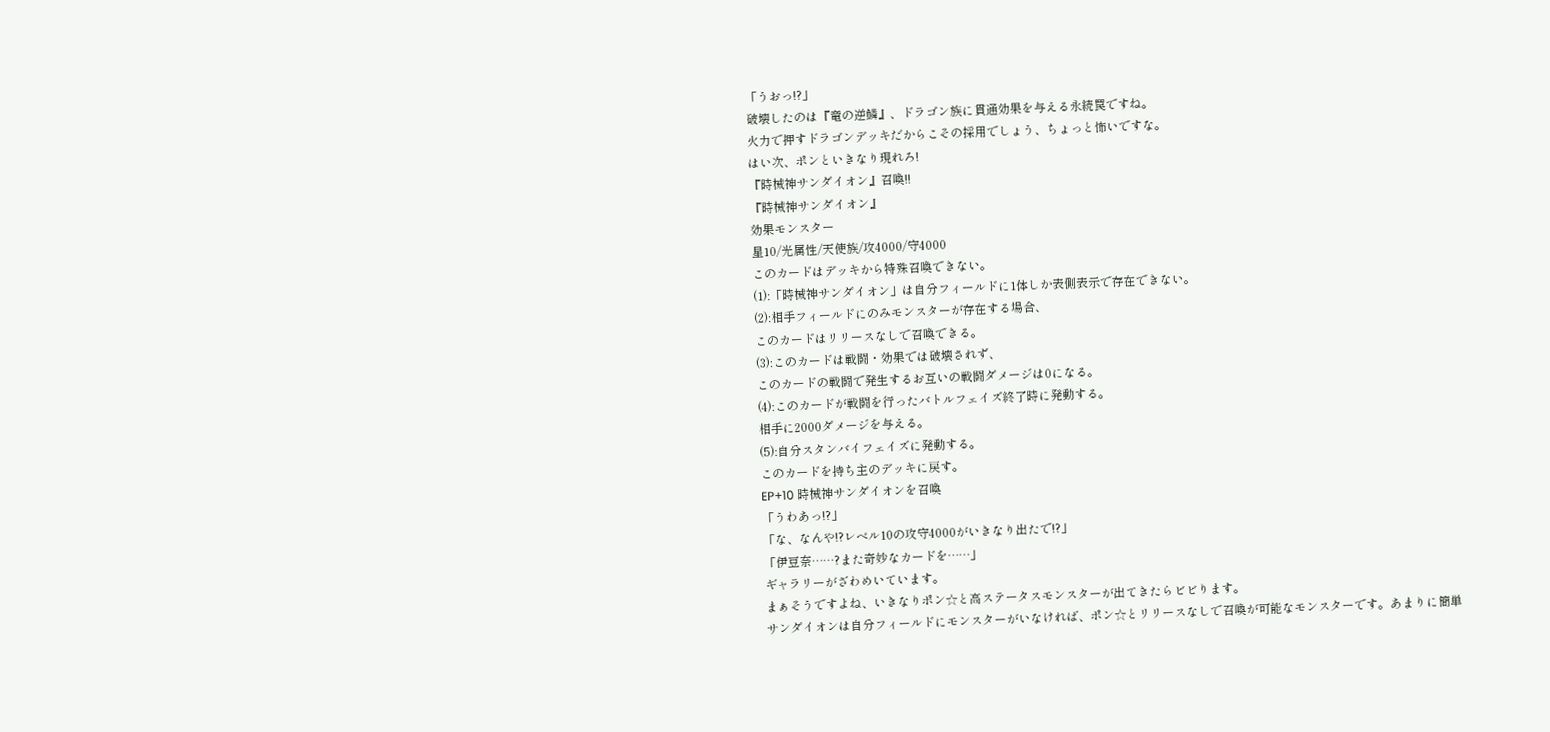「うおっ!?」
破壊したのは『竜の逆鱗』、ドラゴン族に貫通効果を与える永続罠ですね。
火力で押すドラゴンデッキだからこその採用でしょう、ちょっと怖いですな。
はい次、ポンといきなり現れろ!
『時械神サンダイオン』召喚!!
『時械神サンダイオン』
効果モンスター
星10/光属性/天使族/攻4000/守4000
このカードはデッキから特殊召喚できない。
(1):「時械神サンダイオン」は自分フィールドに1体しか表側表示で存在できない。
(2):相手フィールドにのみモンスターが存在する場合、
このカードはリリースなしで召喚できる。
(3):このカードは戦闘・効果では破壊されず、
このカードの戦闘で発生するお互いの戦闘ダメージは0になる。
(4):このカードが戦闘を行ったバトルフェイズ終了時に発動する。
相手に2000ダメージを与える。
(5):自分スタンバイフェイズに発動する。
このカードを持ち主のデッキに戻す。
EP+10 時械神サンダイオンを召喚
「うわあっ!?」
「な、なんや!?レベル10の攻守4000がいきなり出たで!?」
「伊豆奈……?また奇妙なカードを……」
ギャラリーがざわめいています。
まぁそうですよね、いきなりポン☆と高ステータスモンスターが出てきたらビビります。
サンダイオンは自分フィールドにモンスターがいなければ、ポン☆とリリースなしで召喚が可能なモンスターです。あまりに簡単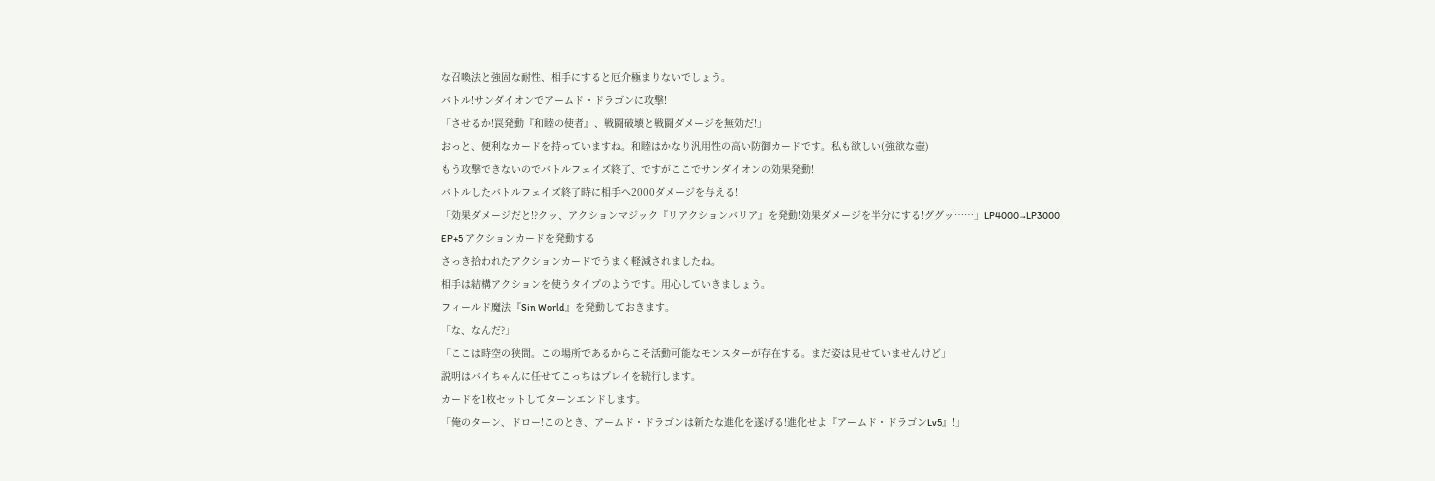な召喚法と強固な耐性、相手にすると厄介極まりないでしょう。
バトル!サンダイオンでアームド・ドラゴンに攻撃!
「させるか!罠発動『和睦の使者』、戦闘破壊と戦闘ダメージを無効だ!」
おっと、便利なカードを持っていますね。和睦はかなり汎用性の高い防御カードです。私も欲しい(強欲な壺)
もう攻撃できないのでバトルフェイズ終了、ですがここでサンダイオンの効果発動!
バトルしたバトルフェイズ終了時に相手へ2000ダメージを与える!
「効果ダメージだと!?クッ、アクションマジック『リアクションバリア』を発動!効果ダメージを半分にする!ググッ……」LP4000→LP3000
EP+5 アクションカードを発動する
さっき拾われたアクションカードでうまく軽減されましたね。
相手は結構アクションを使うタイプのようです。用心していきましょう。
フィールド魔法『Sin World』を発動しておきます。
「な、なんだ?」
「ここは時空の狭間。この場所であるからこそ活動可能なモンスターが存在する。まだ姿は見せていませんけど」
説明はバイちゃんに任せてこっちはプレイを続行します。
カードを1枚セットしてターンエンドします。
「俺のターン、ドロー!このとき、アームド・ドラゴンは新たな進化を遂げる!進化せよ『アームド・ドラゴンLv5』!」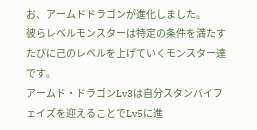お、アームドドラゴンが進化しました。
彼らレベルモンスターは特定の条件を満たすたびに己のレベルを上げていくモンスター達です。
アームド・ドラゴンLv3は自分スタンバイフェイズを迎えることでLv5に進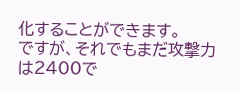化することができます。
ですが、それでもまだ攻撃力は2400で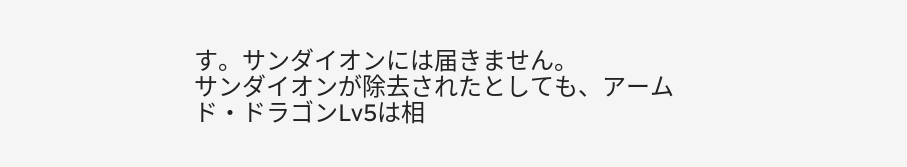す。サンダイオンには届きません。
サンダイオンが除去されたとしても、アームド・ドラゴンLv5は相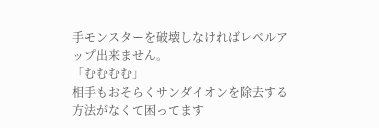手モンスターを破壊しなければレベルアップ出来ません。
「むむむむ」
相手もおそらくサンダイオンを除去する方法がなくて困ってます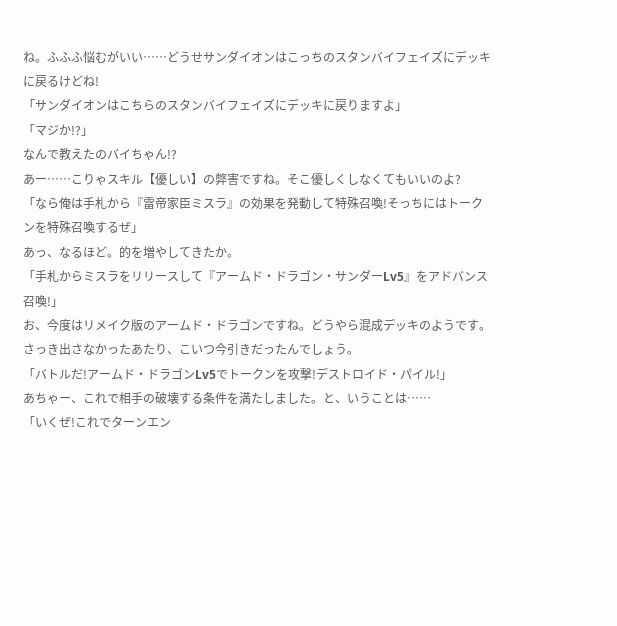ね。ふふふ悩むがいい……どうせサンダイオンはこっちのスタンバイフェイズにデッキに戻るけどね!
「サンダイオンはこちらのスタンバイフェイズにデッキに戻りますよ」
「マジか!?」
なんで教えたのバイちゃん!?
あー……こりゃスキル【優しい】の弊害ですね。そこ優しくしなくてもいいのよ?
「なら俺は手札から『雷帝家臣ミスラ』の効果を発動して特殊召喚!そっちにはトークンを特殊召喚するぜ」
あっ、なるほど。的を増やしてきたか。
「手札からミスラをリリースして『アームド・ドラゴン・サンダーLv5』をアドバンス召喚!」
お、今度はリメイク版のアームド・ドラゴンですね。どうやら混成デッキのようです。
さっき出さなかったあたり、こいつ今引きだったんでしょう。
「バトルだ!アームド・ドラゴンLv5でトークンを攻撃!デストロイド・パイル!」
あちゃー、これで相手の破壊する条件を満たしました。と、いうことは……
「いくぜ!これでターンエン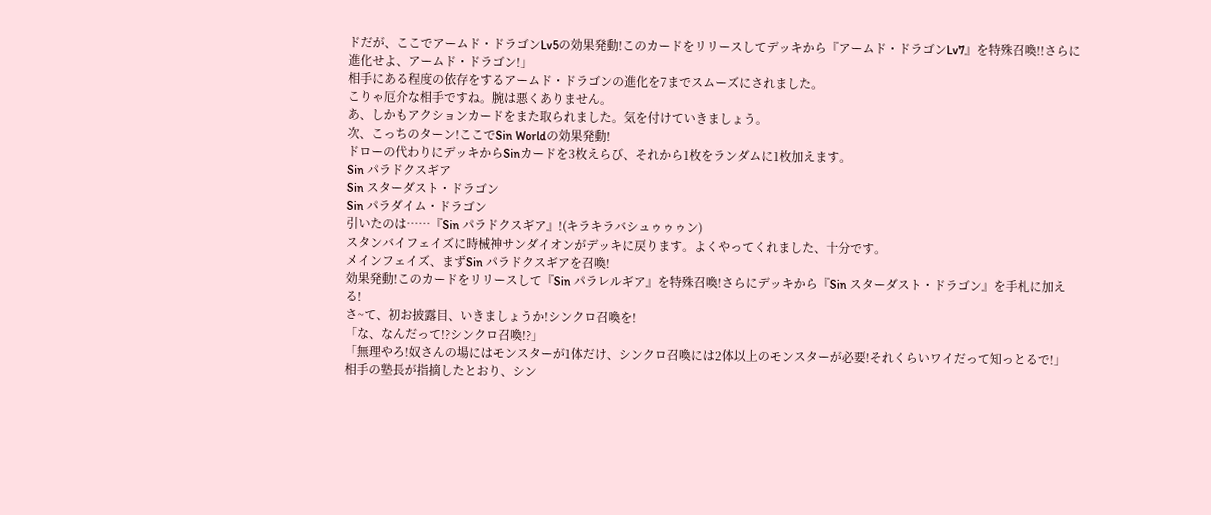ドだが、ここでアームド・ドラゴンLv5の効果発動!このカードをリリースしてデッキから『アームド・ドラゴンLv7』を特殊召喚!!さらに進化せよ、アームド・ドラゴン!」
相手にある程度の依存をするアームド・ドラゴンの進化を7までスムーズにされました。
こりゃ厄介な相手ですね。腕は悪くありません。
あ、しかもアクションカードをまた取られました。気を付けていきましょう。
次、こっちのターン!ここでSin Worldの効果発動!
ドローの代わりにデッキからSinカードを3枚えらび、それから1枚をランダムに1枚加えます。
Sin パラドクスギア
Sin スターダスト・ドラゴン
Sin パラダイム・ドラゴン
引いたのは……『Sin パラドクスギア』!(キラキラバシュゥゥゥン)
スタンバイフェイズに時械神サンダイオンがデッキに戻ります。よくやってくれました、十分です。
メインフェイズ、まずSin パラドクスギアを召喚!
効果発動!このカードをリリースして『Sin パラレルギア』を特殊召喚!さらにデッキから『Sin スターダスト・ドラゴン』を手札に加える!
さ~て、初お披露目、いきましょうか!シンクロ召喚を!
「な、なんだって!?シンクロ召喚!?」
「無理やろ!奴さんの場にはモンスターが1体だけ、シンクロ召喚には2体以上のモンスターが必要!それくらいワイだって知っとるで!」
相手の塾長が指摘したとおり、シン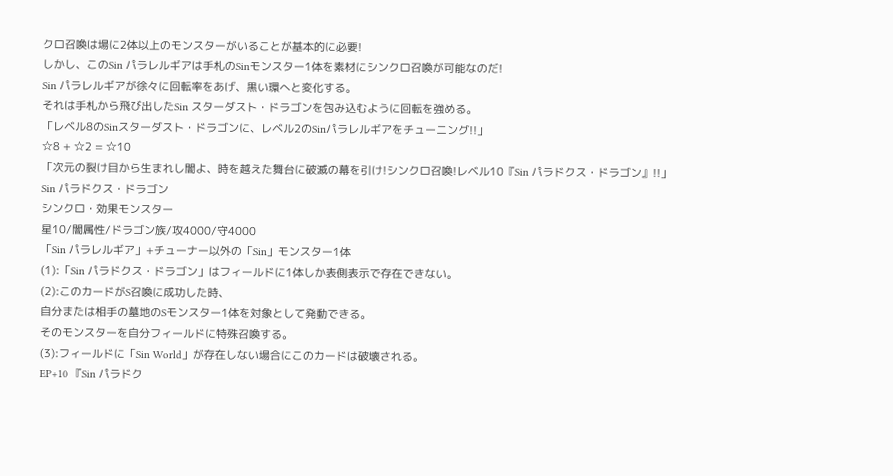クロ召喚は場に2体以上のモンスターがいることが基本的に必要!
しかし、このSin パラレルギアは手札のSinモンスター1体を素材にシンクロ召喚が可能なのだ!
Sin パラレルギアが徐々に回転率をあげ、黒い環へと変化する。
それは手札から飛び出したSin スターダスト・ドラゴンを包み込むように回転を強める。
「レベル8のSinスターダスト・ドラゴンに、レベル2のSinパラレルギアをチューニング!!」
☆8 + ☆2 = ☆10
「次元の裂け目から生まれし闇よ、時を越えた舞台に破滅の幕を引け!シンクロ召喚!レベル10『Sin パラドクス・ドラゴン』!!」
Sin パラドクス・ドラゴン
シンクロ・効果モンスター
星10/闇属性/ドラゴン族/攻4000/守4000
「Sin パラレルギア」+チューナー以外の「Sin」モンスター1体
(1):「Sin パラドクス・ドラゴン」はフィールドに1体しか表側表示で存在できない。
(2):このカードがS召喚に成功した時、
自分または相手の墓地のSモンスター1体を対象として発動できる。
そのモンスターを自分フィールドに特殊召喚する。
(3):フィールドに「Sin World」が存在しない場合にこのカードは破壊される。
EP+10 『Sin パラドク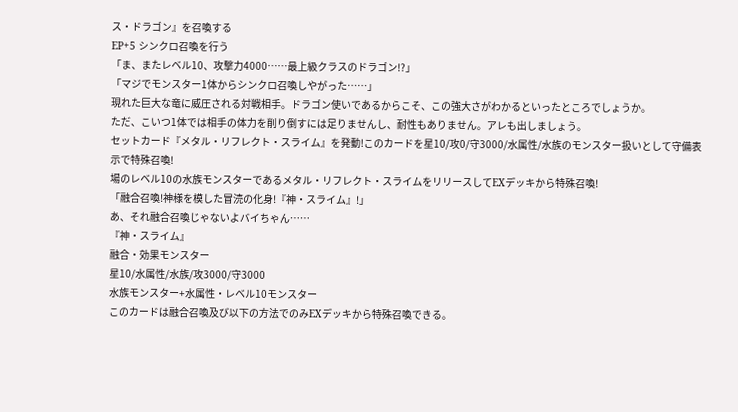ス・ドラゴン』を召喚する
EP+5 シンクロ召喚を行う
「ま、またレベル10、攻撃力4000……最上級クラスのドラゴン!?」
「マジでモンスター1体からシンクロ召喚しやがった……」
現れた巨大な竜に威圧される対戦相手。ドラゴン使いであるからこそ、この強大さがわかるといったところでしょうか。
ただ、こいつ1体では相手の体力を削り倒すには足りませんし、耐性もありません。アレも出しましょう。
セットカード『メタル・リフレクト・スライム』を発動!このカードを星10/攻0/守3000/水属性/水族のモンスター扱いとして守備表示で特殊召喚!
場のレベル10の水族モンスターであるメタル・リフレクト・スライムをリリースしてEXデッキから特殊召喚!
「融合召喚!神様を模した冒涜の化身!『神・スライム』!」
あ、それ融合召喚じゃないよバイちゃん……
『神・スライム』
融合・効果モンスター
星10/水属性/水族/攻3000/守3000
水族モンスター+水属性・レベル10モンスター
このカードは融合召喚及び以下の方法でのみEXデッキから特殊召喚できる。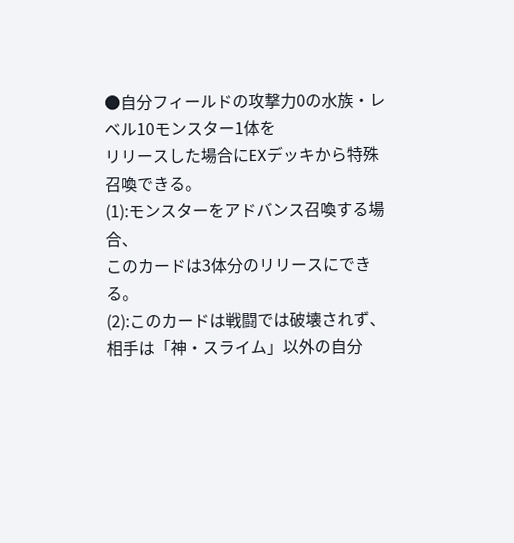●自分フィールドの攻撃力0の水族・レベル10モンスター1体を
リリースした場合にEXデッキから特殊召喚できる。
(1):モンスターをアドバンス召喚する場合、
このカードは3体分のリリースにできる。
(2):このカードは戦闘では破壊されず、
相手は「神・スライム」以外の自分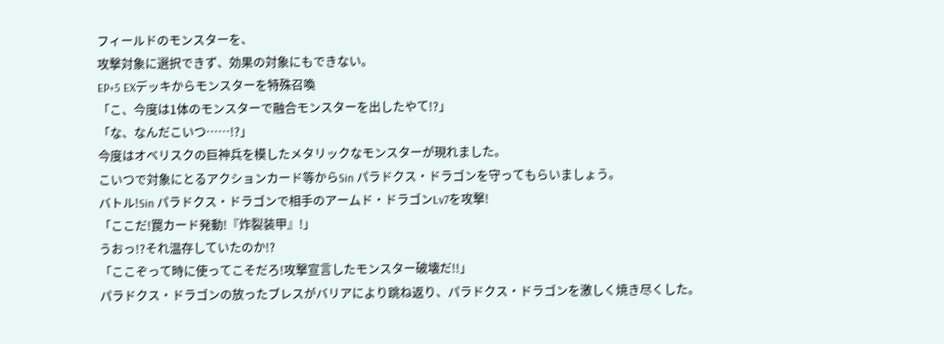フィールドのモンスターを、
攻撃対象に選択できず、効果の対象にもできない。
EP+5 EXデッキからモンスターを特殊召喚
「こ、今度は1体のモンスターで融合モンスターを出したやて!?」
「な、なんだこいつ……!?」
今度はオベリスクの巨神兵を模したメタリックなモンスターが現れました。
こいつで対象にとるアクションカード等からSin パラドクス・ドラゴンを守ってもらいましょう。
バトル!Sin パラドクス・ドラゴンで相手のアームド・ドラゴンLv7を攻撃!
「ここだ!罠カード発動!『炸裂装甲』!」
うおっ!?それ温存していたのか!?
「ここぞって時に使ってこそだろ!攻撃宣言したモンスター破壊だ!!」
パラドクス・ドラゴンの放ったブレスがバリアにより跳ね返り、パラドクス・ドラゴンを激しく焼き尽くした。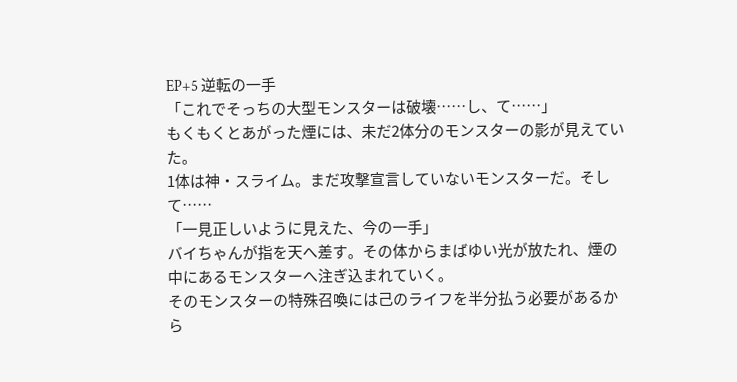EP+5 逆転の一手
「これでそっちの大型モンスターは破壊……し、て……」
もくもくとあがった煙には、未だ2体分のモンスターの影が見えていた。
1体は神・スライム。まだ攻撃宣言していないモンスターだ。そして……
「一見正しいように見えた、今の一手」
バイちゃんが指を天へ差す。その体からまばゆい光が放たれ、煙の中にあるモンスターへ注ぎ込まれていく。
そのモンスターの特殊召喚には己のライフを半分払う必要があるから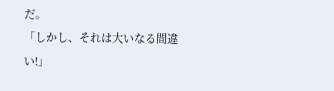だ。
「しかし、それは大いなる間違い!」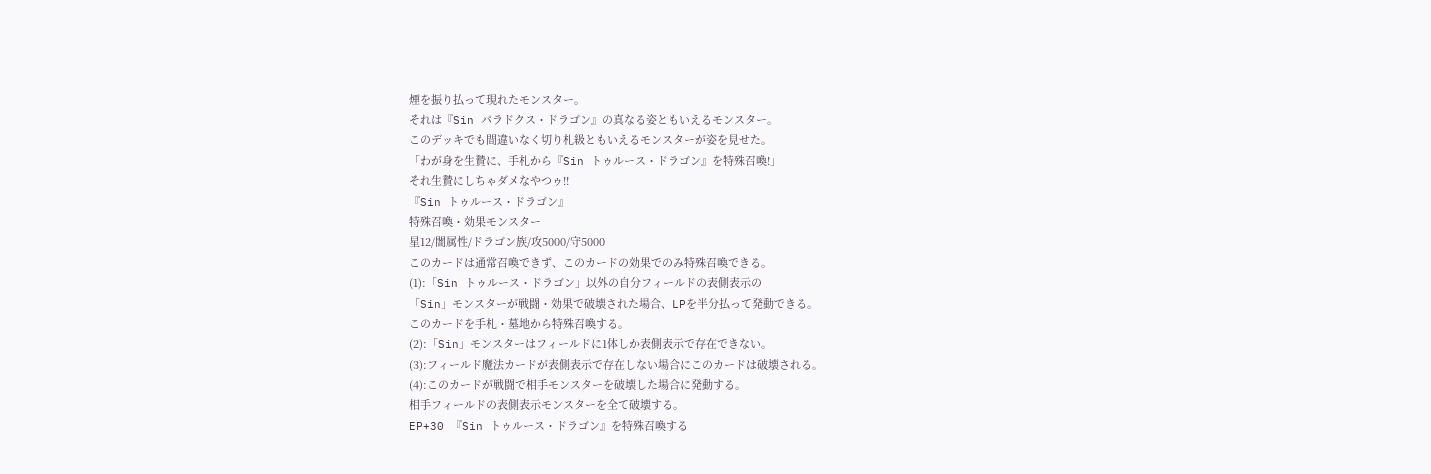煙を振り払って現れたモンスター。
それは『Sin パラドクス・ドラゴン』の真なる姿ともいえるモンスター。
このデッキでも間違いなく切り札級ともいえるモンスターが姿を見せた。
「わが身を生贄に、手札から『Sin トゥルース・ドラゴン』を特殊召喚!」
それ生贄にしちゃダメなやつゥ!!
『Sin トゥルース・ドラゴン』
特殊召喚・効果モンスター
星12/闇属性/ドラゴン族/攻5000/守5000
このカードは通常召喚できず、このカードの効果でのみ特殊召喚できる。
(1):「Sin トゥルース・ドラゴン」以外の自分フィールドの表側表示の
「Sin」モンスターが戦闘・効果で破壊された場合、LPを半分払って発動できる。
このカードを手札・墓地から特殊召喚する。
(2):「Sin」モンスターはフィールドに1体しか表側表示で存在できない。
(3):フィールド魔法カードが表側表示で存在しない場合にこのカードは破壊される。
(4):このカードが戦闘で相手モンスターを破壊した場合に発動する。
相手フィールドの表側表示モンスターを全て破壊する。
EP+30 『Sin トゥルース・ドラゴン』を特殊召喚する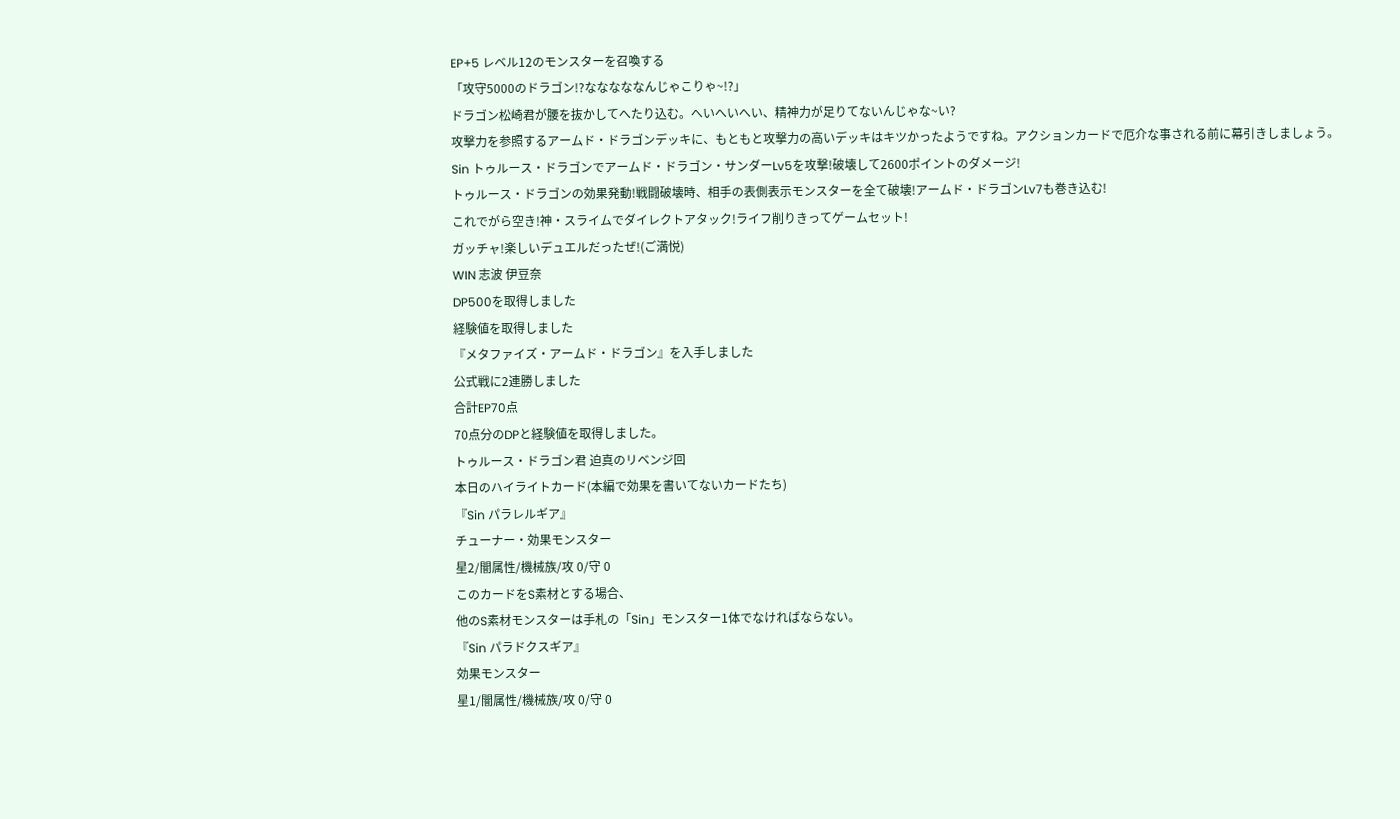EP+5 レベル12のモンスターを召喚する
「攻守5000のドラゴン!?なななななんじゃこりゃ~!?」
ドラゴン松崎君が腰を抜かしてへたり込む。へいへいへい、精神力が足りてないんじゃな~い?
攻撃力を参照するアームド・ドラゴンデッキに、もともと攻撃力の高いデッキはキツかったようですね。アクションカードで厄介な事される前に幕引きしましょう。
Sin トゥルース・ドラゴンでアームド・ドラゴン・サンダーLv5を攻撃!破壊して2600ポイントのダメージ!
トゥルース・ドラゴンの効果発動!戦闘破壊時、相手の表側表示モンスターを全て破壊!アームド・ドラゴンLv7も巻き込む!
これでがら空き!神・スライムでダイレクトアタック!ライフ削りきってゲームセット!
ガッチャ!楽しいデュエルだったぜ!(ご満悦)
WIN 志波 伊豆奈
DP500を取得しました
経験値を取得しました
『メタファイズ・アームド・ドラゴン』を入手しました
公式戦に2連勝しました
合計EP70点
70点分のDPと経験値を取得しました。
トゥルース・ドラゴン君 迫真のリベンジ回
本日のハイライトカード(本編で効果を書いてないカードたち)
『Sin パラレルギア』
チューナー・効果モンスター
星2/闇属性/機械族/攻 0/守 0
このカードをS素材とする場合、
他のS素材モンスターは手札の「Sin」モンスター1体でなければならない。
『Sin パラドクスギア』
効果モンスター
星1/闇属性/機械族/攻 0/守 0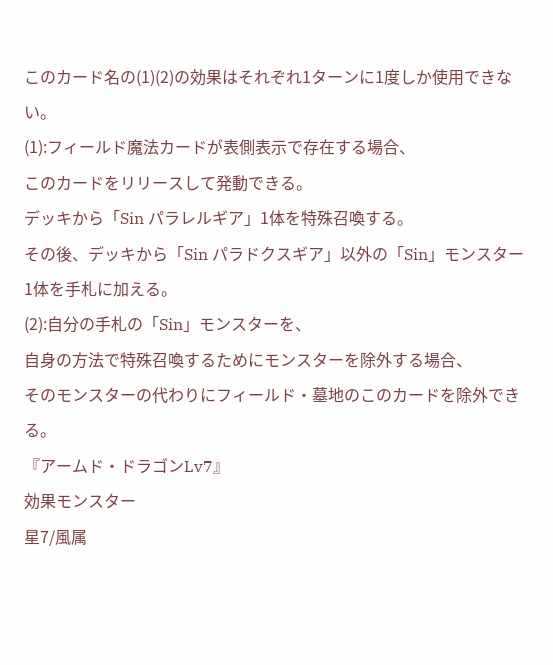このカード名の(1)(2)の効果はそれぞれ1ターンに1度しか使用できない。
(1):フィールド魔法カードが表側表示で存在する場合、
このカードをリリースして発動できる。
デッキから「Sin パラレルギア」1体を特殊召喚する。
その後、デッキから「Sin パラドクスギア」以外の「Sin」モンスター1体を手札に加える。
(2):自分の手札の「Sin」モンスターを、
自身の方法で特殊召喚するためにモンスターを除外する場合、
そのモンスターの代わりにフィールド・墓地のこのカードを除外できる。
『アームド・ドラゴンLv7』
効果モンスター
星7/風属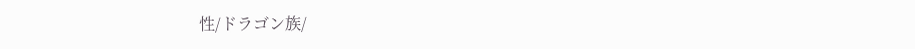性/ドラゴン族/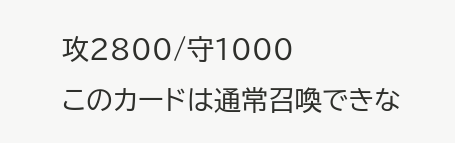攻2800/守1000
このカードは通常召喚できな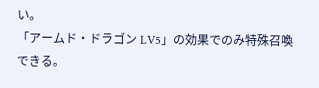い。
「アームド・ドラゴン LV5」の効果でのみ特殊召喚できる。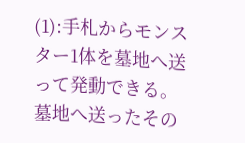(1):手札からモンスター1体を墓地へ送って発動できる。
墓地へ送ったその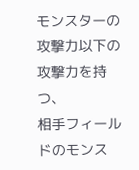モンスターの攻撃力以下の攻撃力を持つ、
相手フィールドのモンス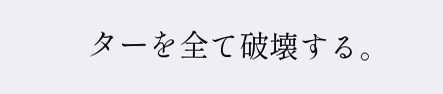ターを全て破壊する。